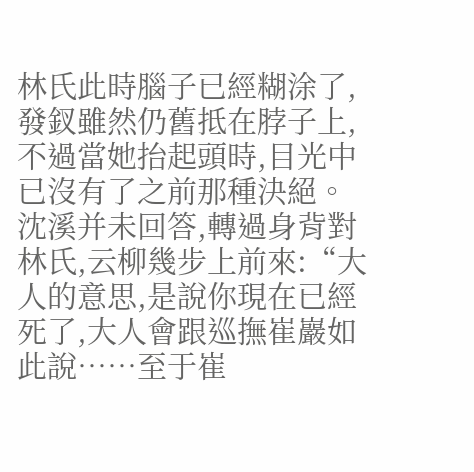林氏此時腦子已經糊涂了,發釵雖然仍舊抵在脖子上,不過當她抬起頭時,目光中已沒有了之前那種決絕。
沈溪并未回答,轉過身背對林氏,云柳幾步上前來:“大人的意思,是說你現在已經死了,大人會跟巡撫崔巖如此說……至于崔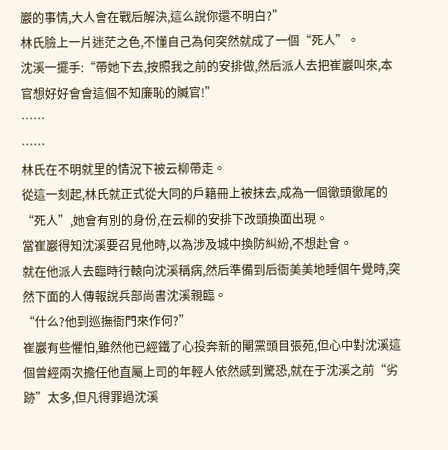巖的事情,大人會在戰后解決,這么說你還不明白?”
林氏臉上一片迷茫之色,不懂自己為何突然就成了一個“死人”。
沈溪一擺手:“帶她下去,按照我之前的安排做,然后派人去把崔巖叫來,本官想好好會會這個不知廉恥的贓官!”
……
……
林氏在不明就里的情況下被云柳帶走。
從這一刻起,林氏就正式從大同的戶籍冊上被抹去,成為一個徹頭徹尾的“死人”,她會有別的身份,在云柳的安排下改頭換面出現。
當崔巖得知沈溪要召見他時,以為涉及城中換防糾紛,不想赴會。
就在他派人去臨時行轅向沈溪稱病,然后準備到后衙美美地睡個午覺時,突然下面的人傳報說兵部尚書沈溪親臨。
“什么?他到巡撫衙門來作何?”
崔巖有些懼怕,雖然他已經鐵了心投奔新的閹黨頭目張苑,但心中對沈溪這個曾經兩次擔任他直屬上司的年輕人依然感到驚恐,就在于沈溪之前“劣跡”太多,但凡得罪過沈溪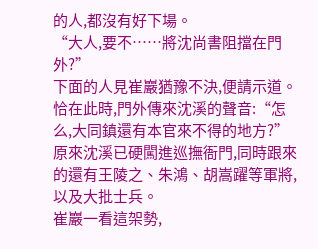的人,都沒有好下場。
“大人,要不……將沈尚書阻擋在門外?”
下面的人見崔巖猶豫不決,便請示道。
恰在此時,門外傳來沈溪的聲音:“怎么,大同鎮還有本官來不得的地方?”
原來沈溪已硬闖進巡撫衙門,同時跟來的還有王陵之、朱鴻、胡嵩躍等軍將,以及大批士兵。
崔巖一看這架勢,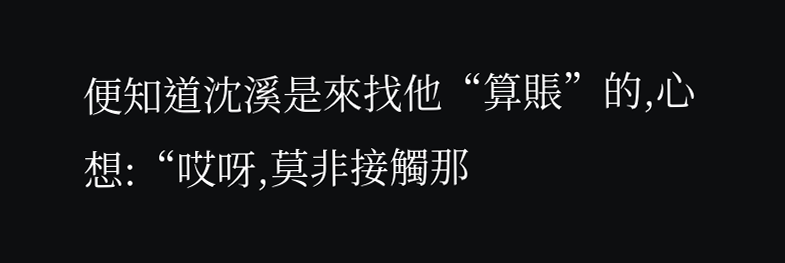便知道沈溪是來找他“算賬”的,心想:“哎呀,莫非接觸那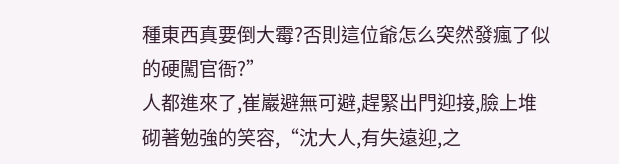種東西真要倒大霉?否則這位爺怎么突然發瘋了似的硬闖官衙?”
人都進來了,崔巖避無可避,趕緊出門迎接,臉上堆砌著勉強的笑容,“沈大人,有失遠迎,之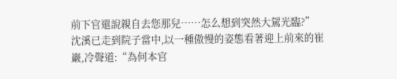前下官還說親自去您那兒……怎么想到突然大駕光臨?”
沈溪已走到院子當中,以一種傲慢的姿態看著迎上前來的崔巖,冷聲道:“為何本官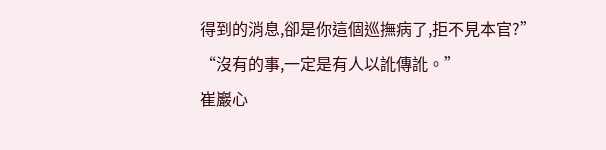得到的消息,卻是你這個巡撫病了,拒不見本官?”
“沒有的事,一定是有人以訛傳訛。”
崔巖心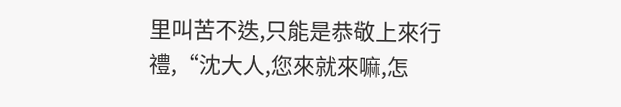里叫苦不迭,只能是恭敬上來行禮,“沈大人,您來就來嘛,怎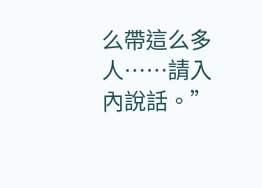么帶這么多人……請入內說話。”